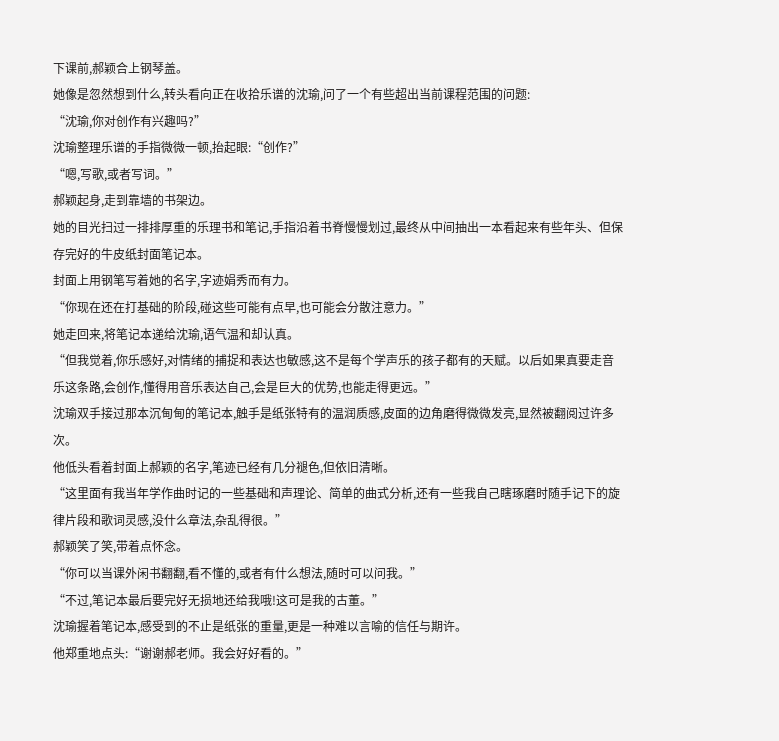下课前,郝颖合上钢琴盖。
她像是忽然想到什么,转头看向正在收拾乐谱的沈瑜,问了一个有些超出当前课程范围的问题:
“沈瑜,你对创作有兴趣吗?”
沈瑜整理乐谱的手指微微一顿,抬起眼:“创作?”
“嗯,写歌,或者写词。”
郝颖起身,走到靠墙的书架边。
她的目光扫过一排排厚重的乐理书和笔记,手指沿着书脊慢慢划过,最终从中间抽出一本看起来有些年头、但保存完好的牛皮纸封面笔记本。
封面上用钢笔写着她的名字,字迹娟秀而有力。
“你现在还在打基础的阶段,碰这些可能有点早,也可能会分散注意力。”
她走回来,将笔记本递给沈瑜,语气温和却认真。
“但我觉着,你乐感好,对情绪的捕捉和表达也敏感,这不是每个学声乐的孩子都有的天赋。以后如果真要走音乐这条路,会创作,懂得用音乐表达自己,会是巨大的优势,也能走得更远。”
沈瑜双手接过那本沉甸甸的笔记本,触手是纸张特有的温润质感,皮面的边角磨得微微发亮,显然被翻阅过许多次。
他低头看着封面上郝颖的名字,笔迹已经有几分褪色,但依旧清晰。
“这里面有我当年学作曲时记的一些基础和声理论、简单的曲式分析,还有一些我自己瞎琢磨时随手记下的旋律片段和歌词灵感,没什么章法,杂乱得很。”
郝颖笑了笑,带着点怀念。
“你可以当课外闲书翻翻,看不懂的,或者有什么想法,随时可以问我。”
“不过,笔记本最后要完好无损地还给我哦!这可是我的古董。”
沈瑜握着笔记本,感受到的不止是纸张的重量,更是一种难以言喻的信任与期许。
他郑重地点头:“谢谢郝老师。我会好好看的。”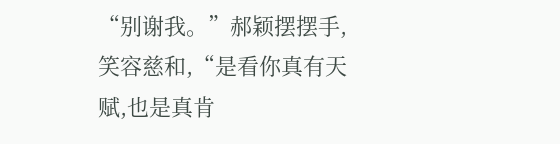“别谢我。”郝颖摆摆手,笑容慈和,“是看你真有天赋,也是真肯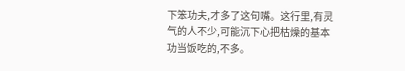下笨功夫,才多了这句嘴。这行里,有灵气的人不少,可能沉下心把枯燥的基本功当饭吃的,不多。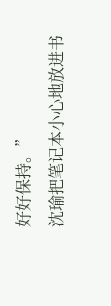好好保持。”
沈瑜把笔记本小心地放进书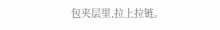包夹层里,拉上拉链。